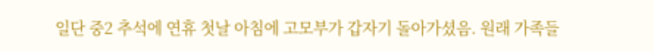일단 중2 추석에 연휴 첫날 아침에 고모부가 갑자기 돌아가셨음. 원래 가족들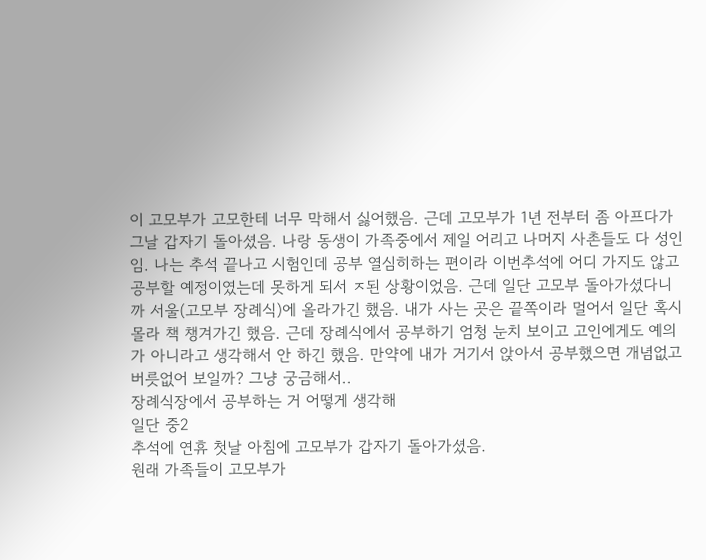이 고모부가 고모한테 너무 막해서 싫어했음. 근데 고모부가 1년 전부터 좀 아프다가 그날 갑자기 돌아셨음. 나랑 동생이 가족중에서 제일 어리고 나머지 사촌들도 다 성인임. 나는 추석 끝나고 시험인데 공부 열심히하는 편이라 이번추석에 어디 가지도 않고 공부할 예정이였는데 못하게 되서 ㅈ된 상황이었음. 근데 일단 고모부 돌아가셨다니까 서울(고모부 장례식)에 올라가긴 했음. 내가 사는 곳은 끝쪽이라 멀어서 일단 혹시몰라 책 챙겨가긴 했음. 근데 장례식에서 공부하기 엄청 눈치 보이고 고인에게도 예의가 아니라고 생각해서 안 하긴 했음. 만약에 내가 거기서 앉아서 공부했으면 개념없고 버릇없어 보일까? 그냥 궁금해서..
장례식장에서 공부하는 거 어떻게 생각해
일단 중2
추석에 연휴 첫날 아침에 고모부가 갑자기 돌아가셨음.
원래 가족들이 고모부가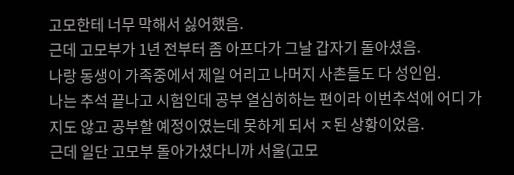고모한테 너무 막해서 싫어했음.
근데 고모부가 1년 전부터 좀 아프다가 그날 갑자기 돌아셨음.
나랑 동생이 가족중에서 제일 어리고 나머지 사촌들도 다 성인임.
나는 추석 끝나고 시험인데 공부 열심히하는 편이라 이번추석에 어디 가지도 않고 공부할 예정이였는데 못하게 되서 ㅈ된 상황이었음.
근데 일단 고모부 돌아가셨다니까 서울(고모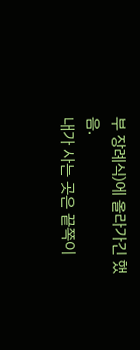부 장례식)에 올라가긴 했음.
내가 사는 곳은 끝쪽이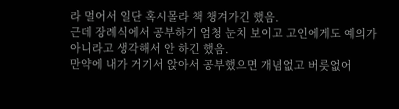라 멀어서 일단 혹시몰라 책 챙겨가긴 했음.
근데 장례식에서 공부하기 엄청 눈치 보이고 고인에게도 예의가 아니라고 생각해서 안 하긴 했음.
만약에 내가 거기서 앉아서 공부했으면 개념없고 버릇없어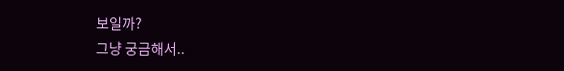보일까?
그냥 궁금해서..